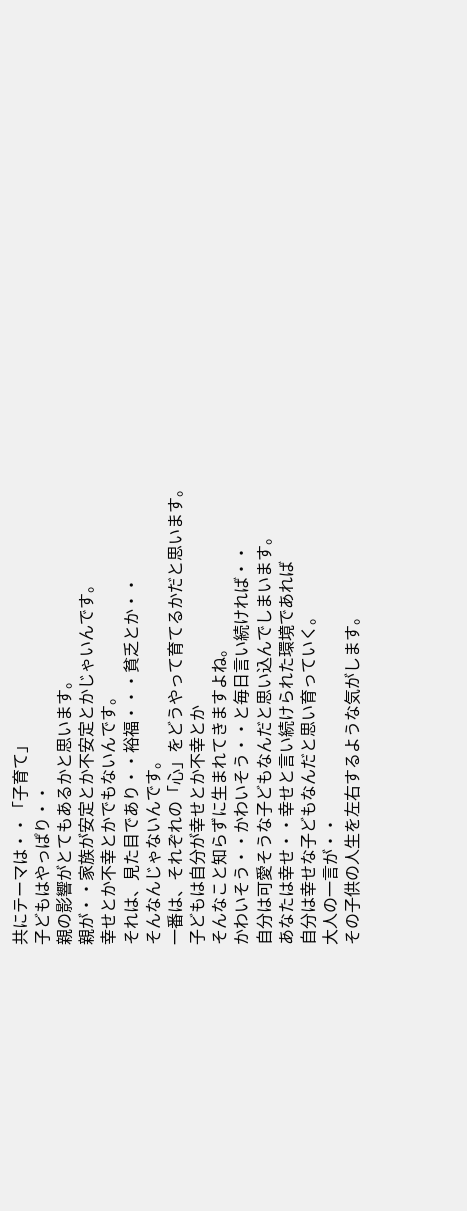共にテーマは・・「子育て」
子どもはやっぱり・・
親の影響がとてもあるかと思います。
親が・・家族が安定とか不安定とかじゃいんです。
幸せとか不幸とかでもないんです。
それは、見た目であり・・裕福・・・貧乏とか・・
そんなんじゃないんです。
一番は、それぞれの「心」をどうやって育てるかだと思います。
子どもは自分が幸せとか不幸とか
そんなこと知らずに生まれてきますよね。
かわいそう・・かわいそう・・と毎日言い続ければ・・
自分は可愛そうな子どもなんだと思い込んでしまいます。
あなたは幸せ・・幸せと言い続けられた環境であれば
自分は幸せな子どもなんだと思い育っていく。
大人の一言が・・
その子供の人生を左右するような気がします。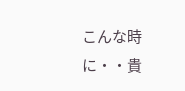こんな時に・・貴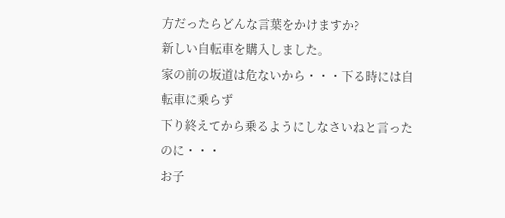方だったらどんな言葉をかけますか?
新しい自転車を購入しました。
家の前の坂道は危ないから・・・下る時には自転車に乗らず
下り終えてから乗るようにしなさいねと言ったのに・・・
お子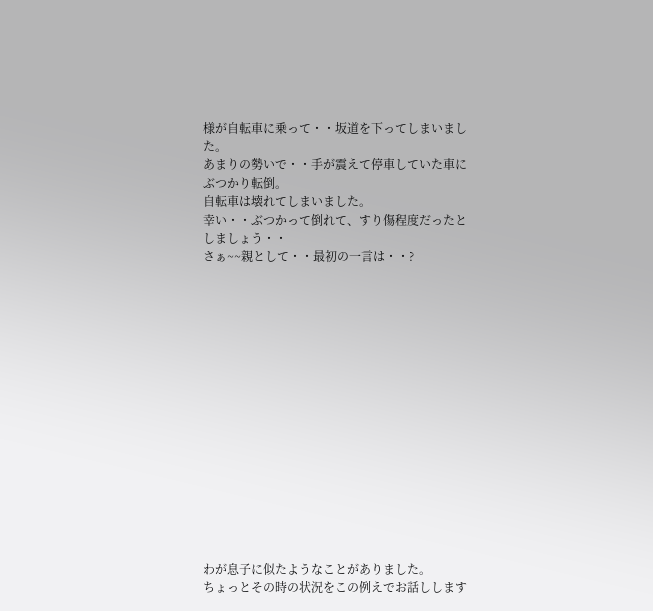様が自転車に乗って・・坂道を下ってしまいました。
あまりの勢いで・・手が震えて停車していた車にぶつかり転倒。
自転車は壊れてしまいました。
幸い・・ぶつかって倒れて、すり傷程度だったとしましょう・・
さぁ~~親として・・最初の一言は・・?
















わが息子に似たようなことがありました。
ちょっとその時の状況をこの例えでお話しします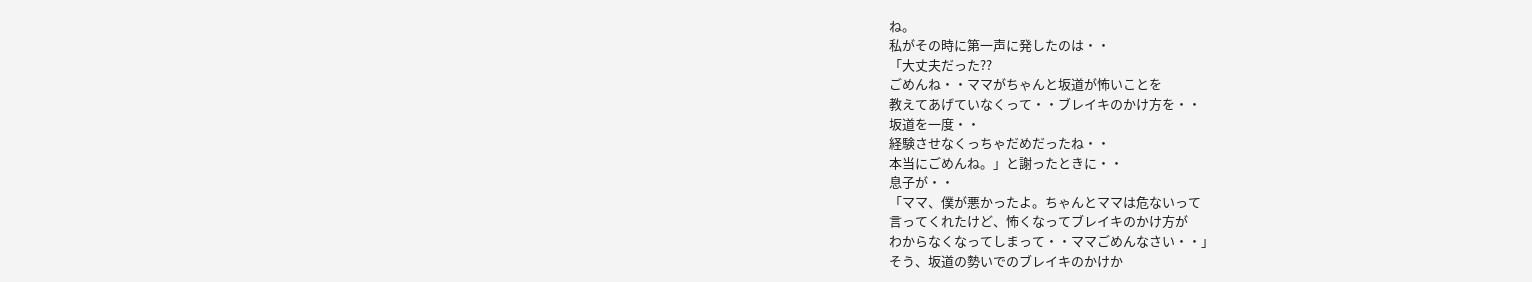ね。
私がその時に第一声に発したのは・・
「大丈夫だった??
ごめんね・・ママがちゃんと坂道が怖いことを
教えてあげていなくって・・ブレイキのかけ方を・・
坂道を一度・・
経験させなくっちゃだめだったね・・
本当にごめんね。」と謝ったときに・・
息子が・・
「ママ、僕が悪かったよ。ちゃんとママは危ないって
言ってくれたけど、怖くなってブレイキのかけ方が
わからなくなってしまって・・ママごめんなさい・・」
そう、坂道の勢いでのブレイキのかけか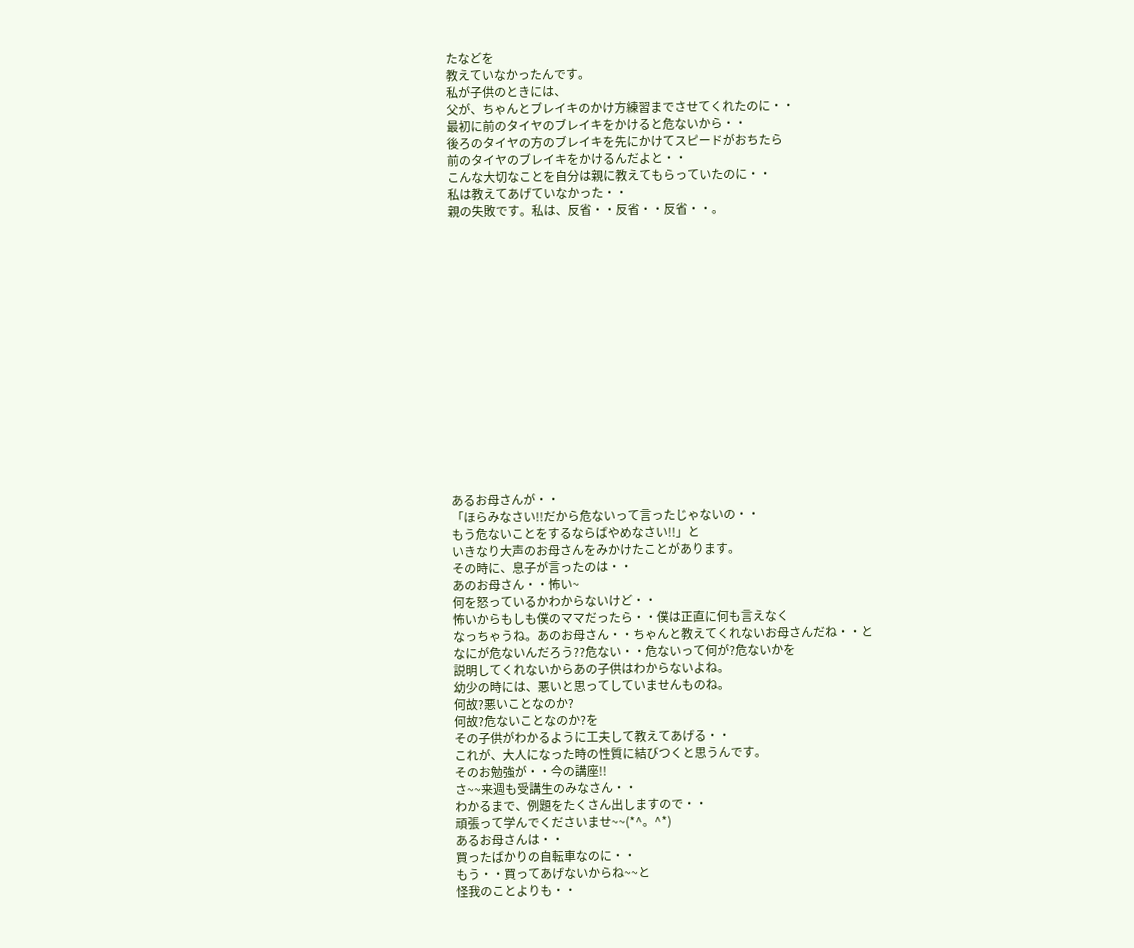たなどを
教えていなかったんです。
私が子供のときには、
父が、ちゃんとブレイキのかけ方練習までさせてくれたのに・・
最初に前のタイヤのブレイキをかけると危ないから・・
後ろのタイヤの方のブレイキを先にかけてスピードがおちたら
前のタイヤのブレイキをかけるんだよと・・
こんな大切なことを自分は親に教えてもらっていたのに・・
私は教えてあげていなかった・・
親の失敗です。私は、反省・・反省・・反省・・。
















あるお母さんが・・
「ほらみなさい!!だから危ないって言ったじゃないの・・
もう危ないことをするならばやめなさい!!」と
いきなり大声のお母さんをみかけたことがあります。
その時に、息子が言ったのは・・
あのお母さん・・怖い~
何を怒っているかわからないけど・・
怖いからもしも僕のママだったら・・僕は正直に何も言えなく
なっちゃうね。あのお母さん・・ちゃんと教えてくれないお母さんだね・・と
なにが危ないんだろう??危ない・・危ないって何が?危ないかを
説明してくれないからあの子供はわからないよね。
幼少の時には、悪いと思ってしていませんものね。
何故?悪いことなのか?
何故?危ないことなのか?を
その子供がわかるように工夫して教えてあげる・・
これが、大人になった時の性質に結びつくと思うんです。
そのお勉強が・・今の講座!!
さ~~来週も受講生のみなさん・・
わかるまで、例題をたくさん出しますので・・
頑張って学んでくださいませ~~(*^。^*)
あるお母さんは・・
買ったばかりの自転車なのに・・
もう・・買ってあげないからね~~と
怪我のことよりも・・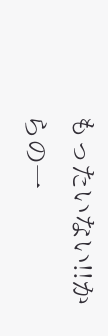もったいない!!からの一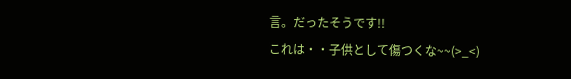言。だったそうです!!
これは・・子供として傷つくな~~(>_<)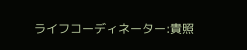ライフコーディネーター:貴照